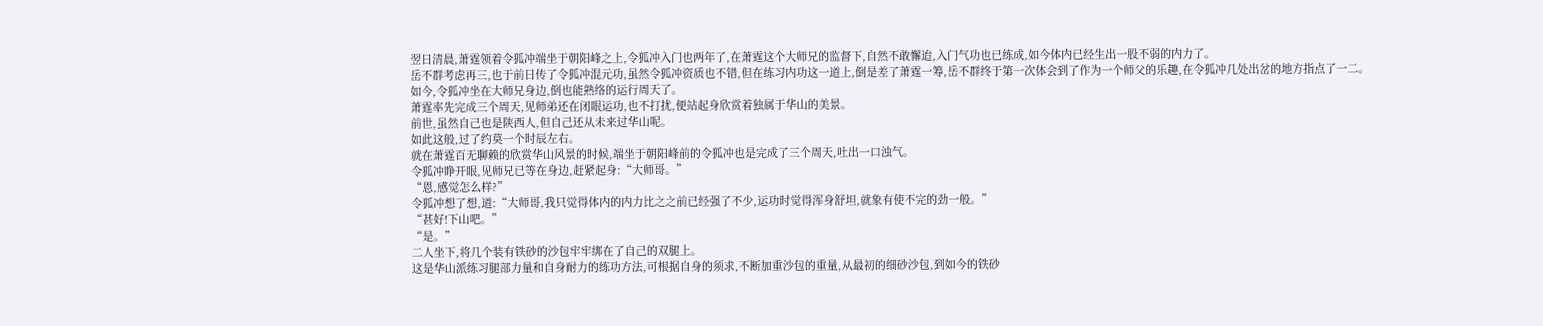翌日清晨,萧霆领着令狐冲端坐于朝阳峰之上,令狐冲入门也两年了,在萧霆这个大师兄的监督下,自然不敢懈迨,入门气功也已练成,如今体内已经生出一股不弱的内力了。
岳不群考虑再三,也于前日传了令狐冲混元功,虽然令狐冲资质也不错,但在练习内功这一道上,倒是差了萧霆一筹,岳不群终于第一次体会到了作为一个师父的乐趣,在令狐冲几处出岔的地方指点了一二。
如今,令狐冲坐在大师兄身边,倒也能熟络的运行周天了。
萧霆率先完成三个周天,见师弟还在闭眼运功,也不打扰,便站起身欣赏着独属于华山的美景。
前世,虽然自己也是陕西人,但自己还从未来过华山呢。
如此这般,过了约莫一个时辰左右。
就在萧霆百无聊赖的欣赏华山风景的时候,端坐于朝阳峰前的令狐冲也是完成了三个周天,吐出一口浊气。
令狐冲睁开眼,见师兄已等在身边,赶紧起身:“大师哥。”
“恩,感觉怎么样?”
令狐冲想了想,道:“大师哥,我只觉得体内的内力比之之前已经强了不少,运功时觉得浑身舒坦,就象有使不完的劲一般。”
“甚好!下山吧。”
“是。”
二人坐下,将几个装有铁砂的沙包牢牢绑在了自己的双腿上。
这是华山派练习腿部力量和自身耐力的练功方法,可根据自身的须求,不断加重沙包的重量,从最初的细砂沙包,到如今的铁砂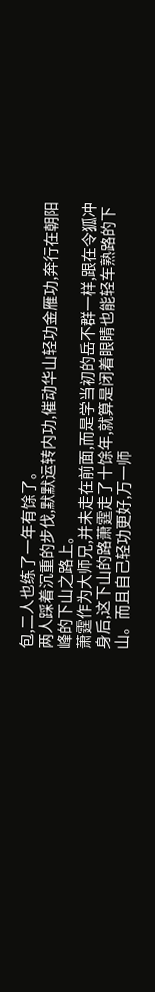包,二人也练了一年有馀了。
两人踩着沉重的步伐,默默运转内功,催动华山轻功金雁功,奔行在朝阳峰的下山之路上。
萧霆作为大师兄,并未走在前面,而是学当初的岳不群一样,跟在令狐冲身后,这下山的路萧霆走了十馀年,就算是闭着眼睛也能轻车熟路的下山。而且自己轻功更好,万一师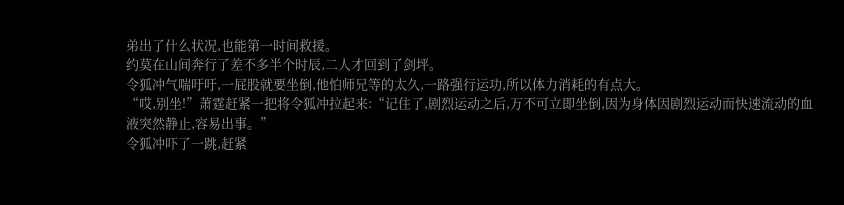弟出了什么状况,也能第一时间救援。
约莫在山间奔行了差不多半个时辰,二人才回到了剑坪。
令狐冲气喘吁吁,一屁股就要坐倒,他怕师兄等的太久,一路强行运功,所以体力消耗的有点大。
“哎,别坐!”萧霆赶紧一把将令狐冲拉起来:“记住了,剧烈运动之后,万不可立即坐倒,因为身体因剧烈运动而快速流动的血液突然静止,容易出事。”
令狐冲吓了一跳,赶紧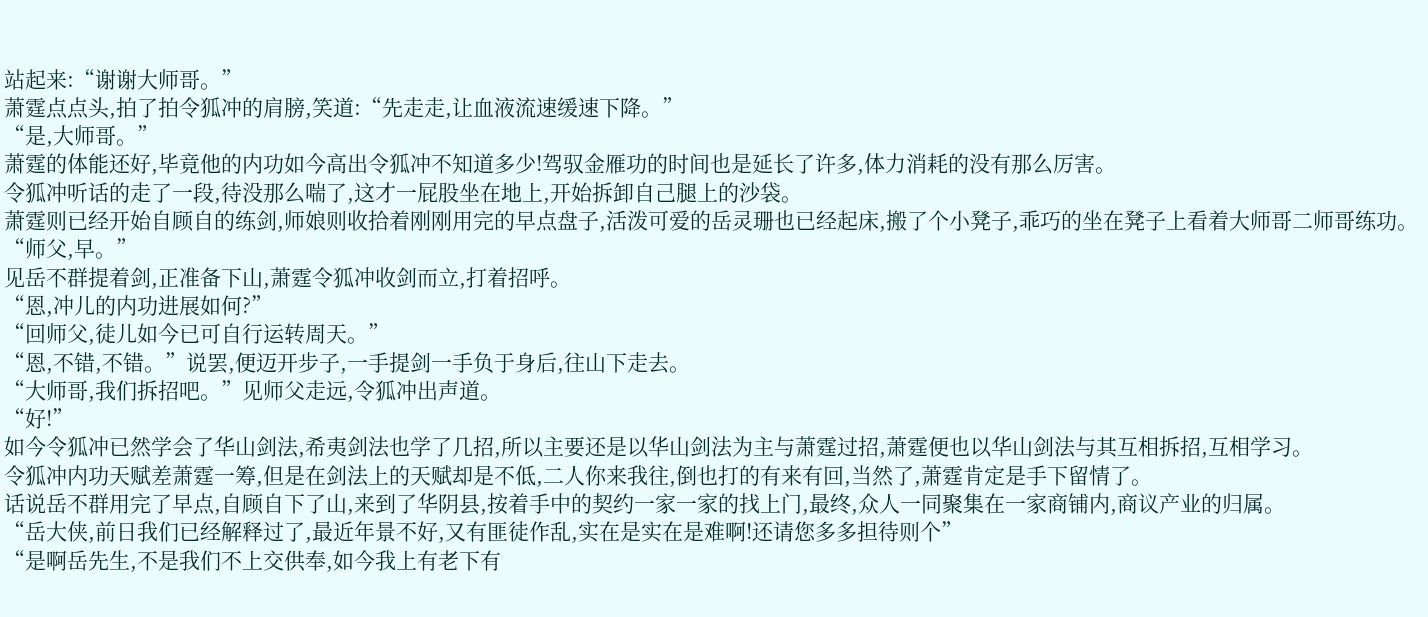站起来:“谢谢大师哥。”
萧霆点点头,拍了拍令狐冲的肩膀,笑道:“先走走,让血液流速缓速下降。”
“是,大师哥。”
萧霆的体能还好,毕竟他的内功如今高出令狐冲不知道多少!驾驭金雁功的时间也是延长了许多,体力消耗的没有那么厉害。
令狐冲听话的走了一段,待没那么喘了,这才一屁股坐在地上,开始拆卸自己腿上的沙袋。
萧霆则已经开始自顾自的练剑,师娘则收拾着刚刚用完的早点盘子,活泼可爱的岳灵珊也已经起床,搬了个小凳子,乖巧的坐在凳子上看着大师哥二师哥练功。
“师父,早。”
见岳不群提着剑,正准备下山,萧霆令狐冲收剑而立,打着招呼。
“恩,冲儿的内功进展如何?”
“回师父,徒儿如今已可自行运转周天。”
“恩,不错,不错。”说罢,便迈开步子,一手提剑一手负于身后,往山下走去。
“大师哥,我们拆招吧。”见师父走远,令狐冲出声道。
“好!”
如今令狐冲已然学会了华山剑法,希夷剑法也学了几招,所以主要还是以华山剑法为主与萧霆过招,萧霆便也以华山剑法与其互相拆招,互相学习。
令狐冲内功天赋差萧霆一筹,但是在剑法上的天赋却是不低,二人你来我往,倒也打的有来有回,当然了,萧霆肯定是手下留情了。
话说岳不群用完了早点,自顾自下了山,来到了华阴县,按着手中的契约一家一家的找上门,最终,众人一同聚集在一家商铺内,商议产业的归属。
“岳大侠,前日我们已经解释过了,最近年景不好,又有匪徒作乱,实在是实在是难啊!还请您多多担待则个”
“是啊岳先生,不是我们不上交供奉,如今我上有老下有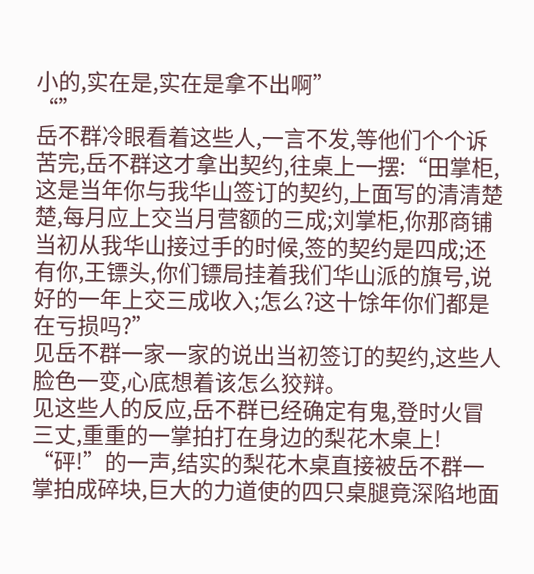小的,实在是,实在是拿不出啊”
“”
岳不群冷眼看着这些人,一言不发,等他们个个诉苦完,岳不群这才拿出契约,往桌上一摆:“田掌柜,这是当年你与我华山签订的契约,上面写的清清楚楚,每月应上交当月营额的三成;刘掌柜,你那商铺当初从我华山接过手的时候,签的契约是四成;还有你,王镖头,你们镖局挂着我们华山派的旗号,说好的一年上交三成收入;怎么?这十馀年你们都是在亏损吗?”
见岳不群一家一家的说出当初签订的契约,这些人脸色一变,心底想着该怎么狡辩。
见这些人的反应,岳不群已经确定有鬼,登时火冒三丈,重重的一掌拍打在身边的梨花木桌上!
“砰!”的一声,结实的梨花木桌直接被岳不群一掌拍成碎块,巨大的力道使的四只桌腿竟深陷地面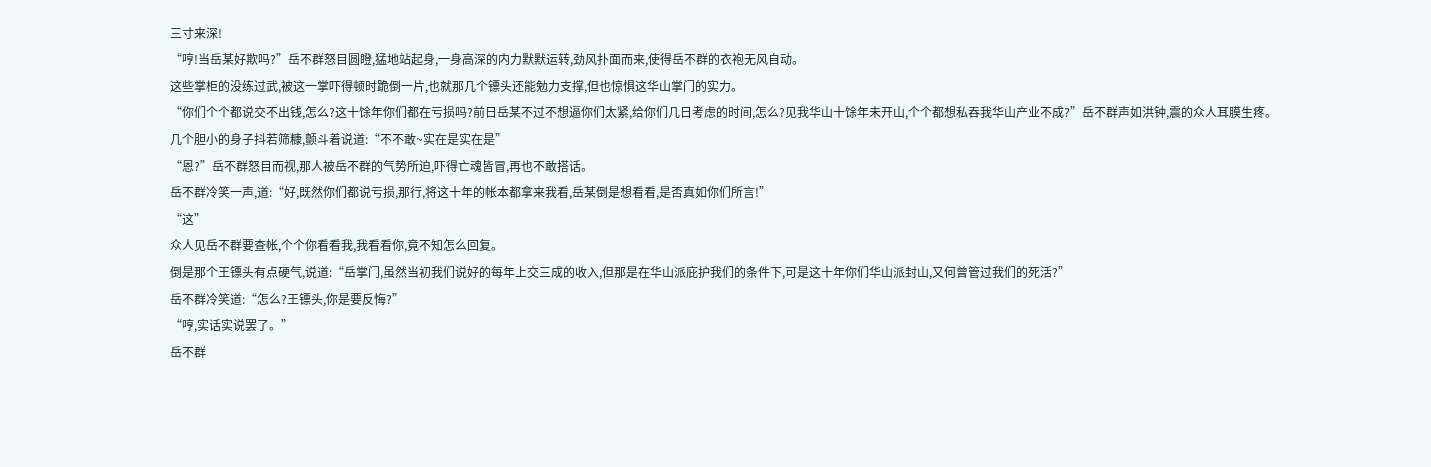三寸来深!
“哼!当岳某好欺吗?”岳不群怒目圆瞪,猛地站起身,一身高深的内力默默运转,劲风扑面而来,使得岳不群的衣袍无风自动。
这些掌柜的没练过武,被这一掌吓得顿时跪倒一片,也就那几个镖头还能勉力支撑,但也惊惧这华山掌门的实力。
“你们个个都说交不出钱,怎么?这十馀年你们都在亏损吗?前日岳某不过不想逼你们太紧,给你们几日考虑的时间,怎么?见我华山十馀年未开山,个个都想私吞我华山产业不成?”岳不群声如洪钟,震的众人耳膜生疼。
几个胆小的身子抖若筛糠,颤斗着说道:“不不敢~实在是实在是”
“恩?”岳不群怒目而视,那人被岳不群的气势所迫,吓得亡魂皆冒,再也不敢搭话。
岳不群冷笑一声,道:“好,既然你们都说亏损,那行,将这十年的帐本都拿来我看,岳某倒是想看看,是否真如你们所言!”
“这”
众人见岳不群要查帐,个个你看看我,我看看你,竟不知怎么回复。
倒是那个王镖头有点硬气,说道:“岳掌门,虽然当初我们说好的每年上交三成的收入,但那是在华山派庇护我们的条件下,可是这十年你们华山派封山,又何曾管过我们的死活?”
岳不群冷笑道:“怎么?王镖头,你是要反悔?”
“哼,实话实说罢了。”
岳不群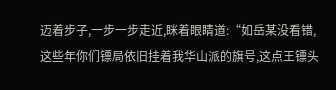迈着步子,一步一步走近,眯着眼睛道:“如岳某没看错,这些年你们镖局依旧挂着我华山派的旗号,这点王镖头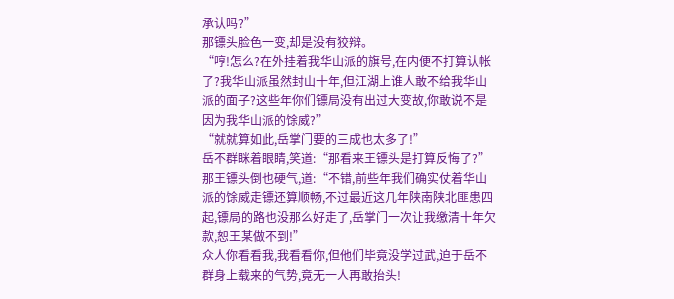承认吗?”
那镖头脸色一变,却是没有狡辩。
“哼!怎么?在外挂着我华山派的旗号,在内便不打算认帐了?我华山派虽然封山十年,但江湖上谁人敢不给我华山派的面子?这些年你们镖局没有出过大变故,你敢说不是因为我华山派的馀威?”
“就就算如此,岳掌门要的三成也太多了!”
岳不群眯着眼睛,笑道:“那看来王镖头是打算反悔了?”
那王镖头倒也硬气,道:“不错,前些年我们确实仗着华山派的馀威走镖还算顺畅,不过最近这几年陕南陕北匪患四起,镖局的路也没那么好走了,岳掌门一次让我缴清十年欠款,恕王某做不到!”
众人你看看我,我看看你,但他们毕竟没学过武,迫于岳不群身上载来的气势,竟无一人再敢抬头!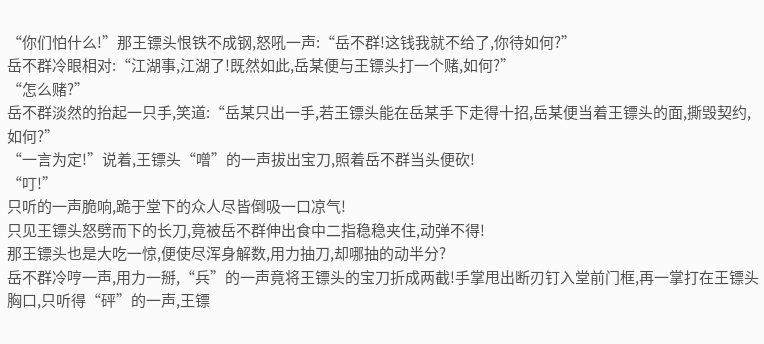“你们怕什么!”那王镖头恨铁不成钢,怒吼一声:“岳不群!这钱我就不给了,你待如何?”
岳不群冷眼相对:“江湖事,江湖了!既然如此,岳某便与王镖头打一个赌,如何?”
“怎么赌?”
岳不群淡然的抬起一只手,笑道:“岳某只出一手,若王镖头能在岳某手下走得十招,岳某便当着王镖头的面,撕毁契约,如何?”
“一言为定!”说着,王镖头“噌”的一声拔出宝刀,照着岳不群当头便砍!
“叮!”
只听的一声脆响,跪于堂下的众人尽皆倒吸一口凉气!
只见王镖头怒劈而下的长刀,竟被岳不群伸出食中二指稳稳夹住,动弹不得!
那王镖头也是大吃一惊,便使尽浑身解数,用力抽刀,却哪抽的动半分?
岳不群冷哼一声,用力一掰,“兵”的一声竟将王镖头的宝刀折成两截!手掌甩出断刃钉入堂前门框,再一掌打在王镖头胸口,只听得“砰”的一声,王镖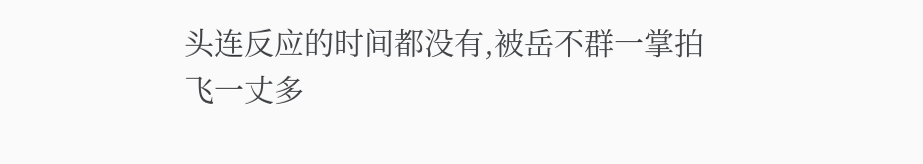头连反应的时间都没有,被岳不群一掌拍飞一丈多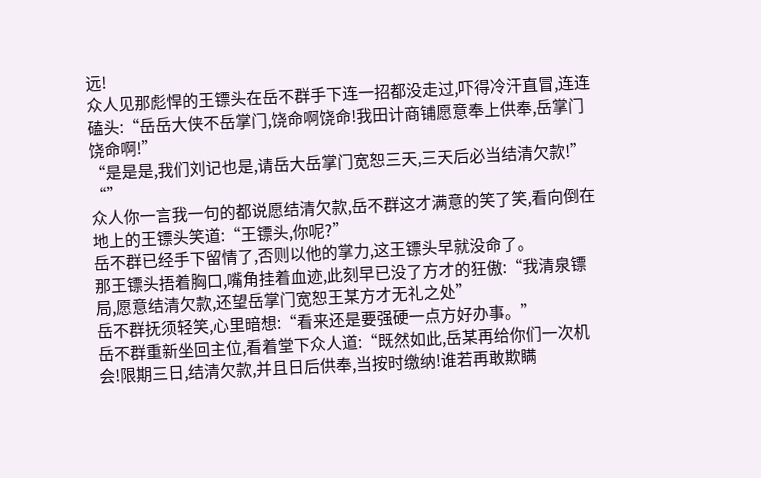远!
众人见那彪悍的王镖头在岳不群手下连一招都没走过,吓得冷汗直冒,连连磕头:“岳岳大侠不岳掌门,饶命啊饶命!我田计商铺愿意奉上供奉,岳掌门饶命啊!”
“是是是,我们刘记也是,请岳大岳掌门宽恕三天,三天后必当结清欠款!”
“”
众人你一言我一句的都说愿结清欠款,岳不群这才满意的笑了笑,看向倒在地上的王镖头笑道:“王镖头,你呢?”
岳不群已经手下留情了,否则以他的掌力,这王镖头早就没命了。
那王镖头捂着胸口,嘴角挂着血迹,此刻早已没了方才的狂傲:“我清泉镖局,愿意结清欠款,还望岳掌门宽恕王某方才无礼之处”
岳不群抚须轻笑,心里暗想:“看来还是要强硬一点方好办事。”
岳不群重新坐回主位,看着堂下众人道:“既然如此,岳某再给你们一次机会!限期三日,结清欠款,并且日后供奉,当按时缴纳!谁若再敢欺瞒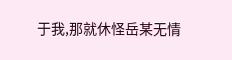于我,那就休怪岳某无情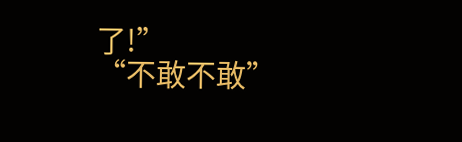了!”
“不敢不敢”